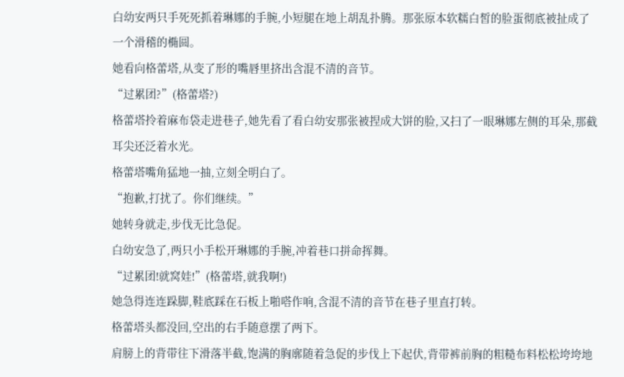白幼安两只手死死抓着琳娜的手腕,小短腿在地上胡乱扑腾。那张原本软糯白皙的脸蛋彻底被扯成了一个滑稽的椭圆。
她看向格蕾塔,从变了形的嘴唇里挤出含混不清的音节。
“过累团?”(格蕾塔?)
格蕾塔拎着麻布袋走进巷子,她先看了看白幼安那张被捏成大饼的脸,又扫了一眼琳娜左侧的耳朵,那截耳尖还泛着水光。
格蕾塔嘴角猛地一抽,立刻全明白了。
“抱歉,打扰了。你们继续。”
她转身就走,步伐无比急促。
白幼安急了,两只小手松开琳娜的手腕,冲着巷口拼命挥舞。
“过累团!就窝娃!”(格蕾塔,就我啊!)
她急得连连跺脚,鞋底踩在石板上啪嗒作响,含混不清的音节在巷子里直打转。
格蕾塔头都没回,空出的右手随意摆了两下。
肩膀上的背带往下滑落半截,饱满的胸廓随着急促的步伐上下起伏,背带裤前胸的粗糙布料松松垮垮地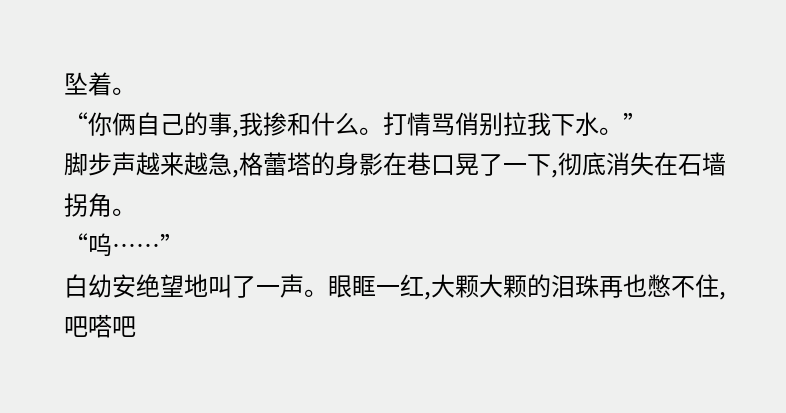坠着。
“你俩自己的事,我掺和什么。打情骂俏别拉我下水。”
脚步声越来越急,格蕾塔的身影在巷口晃了一下,彻底消失在石墙拐角。
“呜……”
白幼安绝望地叫了一声。眼眶一红,大颗大颗的泪珠再也憋不住,吧嗒吧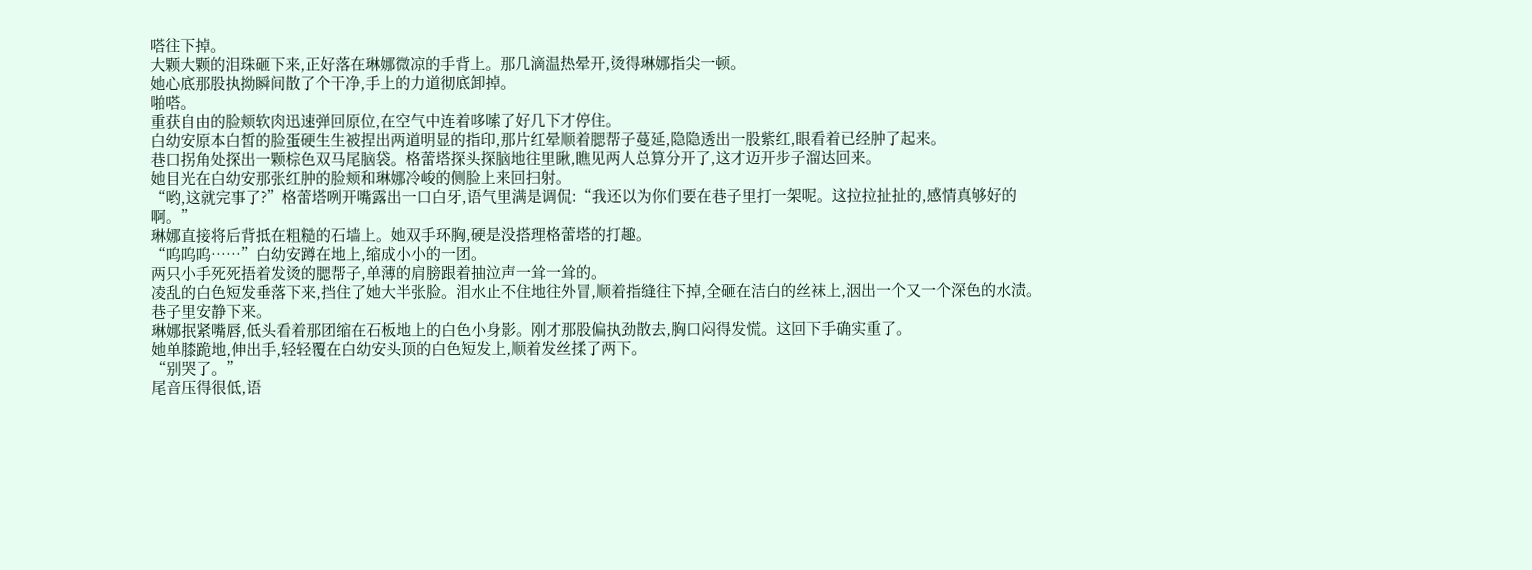嗒往下掉。
大颗大颗的泪珠砸下来,正好落在琳娜微凉的手背上。那几滴温热晕开,烫得琳娜指尖一顿。
她心底那股执拗瞬间散了个干净,手上的力道彻底卸掉。
啪嗒。
重获自由的脸颊软肉迅速弹回原位,在空气中连着哆嗦了好几下才停住。
白幼安原本白皙的脸蛋硬生生被捏出两道明显的指印,那片红晕顺着腮帮子蔓延,隐隐透出一股紫红,眼看着已经肿了起来。
巷口拐角处探出一颗棕色双马尾脑袋。格蕾塔探头探脑地往里瞅,瞧见两人总算分开了,这才迈开步子溜达回来。
她目光在白幼安那张红肿的脸颊和琳娜冷峻的侧脸上来回扫射。
“哟,这就完事了?”格蕾塔咧开嘴露出一口白牙,语气里满是调侃:“我还以为你们要在巷子里打一架呢。这拉拉扯扯的,感情真够好的啊。”
琳娜直接将后背抵在粗糙的石墙上。她双手环胸,硬是没搭理格蕾塔的打趣。
“呜呜呜……”白幼安蹲在地上,缩成小小的一团。
两只小手死死捂着发烫的腮帮子,单薄的肩膀跟着抽泣声一耸一耸的。
凌乱的白色短发垂落下来,挡住了她大半张脸。泪水止不住地往外冒,顺着指缝往下掉,全砸在洁白的丝袜上,洇出一个又一个深色的水渍。
巷子里安静下来。
琳娜抿紧嘴唇,低头看着那团缩在石板地上的白色小身影。刚才那股偏执劲散去,胸口闷得发慌。这回下手确实重了。
她单膝跪地,伸出手,轻轻覆在白幼安头顶的白色短发上,顺着发丝揉了两下。
“别哭了。”
尾音压得很低,语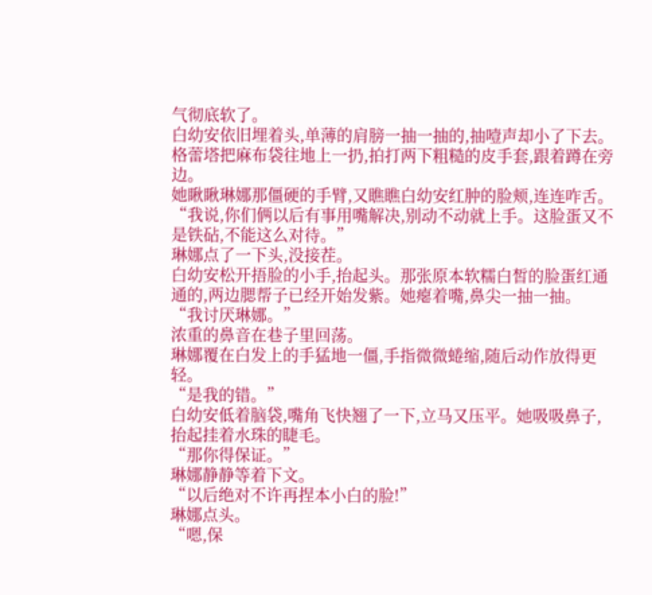气彻底软了。
白幼安依旧埋着头,单薄的肩膀一抽一抽的,抽噎声却小了下去。
格蕾塔把麻布袋往地上一扔,拍打两下粗糙的皮手套,跟着蹲在旁边。
她瞅瞅琳娜那僵硬的手臂,又瞧瞧白幼安红肿的脸颊,连连咋舌。
“我说,你们俩以后有事用嘴解决,别动不动就上手。这脸蛋又不是铁砧,不能这么对待。”
琳娜点了一下头,没接茬。
白幼安松开捂脸的小手,抬起头。那张原本软糯白皙的脸蛋红通通的,两边腮帮子已经开始发紫。她瘪着嘴,鼻尖一抽一抽。
“我讨厌琳娜。”
浓重的鼻音在巷子里回荡。
琳娜覆在白发上的手猛地一僵,手指微微蜷缩,随后动作放得更轻。
“是我的错。”
白幼安低着脑袋,嘴角飞快翘了一下,立马又压平。她吸吸鼻子,抬起挂着水珠的睫毛。
“那你得保证。”
琳娜静静等着下文。
“以后绝对不许再捏本小白的脸!”
琳娜点头。
“嗯,保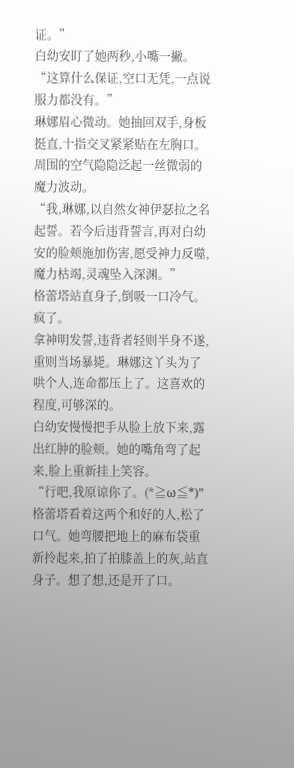证。”
白幼安盯了她两秒,小嘴一撇。
“这算什么保证,空口无凭,一点说服力都没有。”
琳娜眉心微动。她抽回双手,身板挺直,十指交叉紧紧贴在左胸口。周围的空气隐隐泛起一丝微弱的魔力波动。
“我,琳娜,以自然女神伊瑟拉之名起誓。若今后违背誓言,再对白幼安的脸颊施加伤害,愿受神力反噬,魔力枯竭,灵魂坠入深渊。”
格蕾塔站直身子,倒吸一口冷气。
疯了。
拿神明发誓,违背者轻则半身不遂,重则当场暴毙。琳娜这丫头为了哄个人,连命都压上了。这喜欢的程度,可够深的。
白幼安慢慢把手从脸上放下来,露出红肿的脸颊。她的嘴角弯了起来,脸上重新挂上笑容。
“行吧,我原谅你了。(*≧ω≦*)”
格蕾塔看着这两个和好的人,松了口气。她弯腰把地上的麻布袋重新拎起来,拍了拍膝盖上的灰,站直身子。想了想,还是开了口。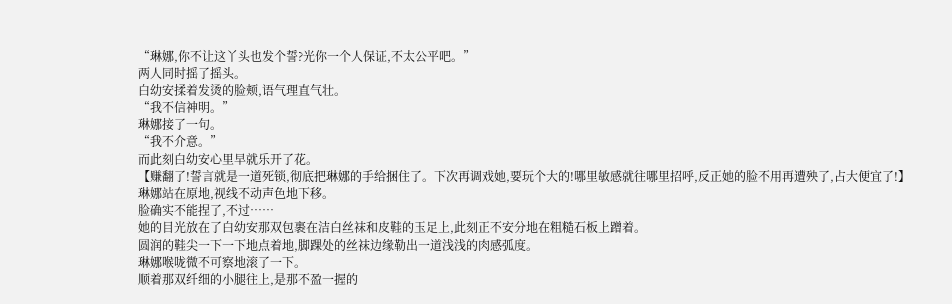“琳娜,你不让这丫头也发个誓?光你一个人保证,不太公平吧。”
两人同时摇了摇头。
白幼安揉着发烫的脸颊,语气理直气壮。
“我不信神明。”
琳娜接了一句。
“我不介意。”
而此刻白幼安心里早就乐开了花。
【赚翻了!誓言就是一道死锁,彻底把琳娜的手给捆住了。下次再调戏她,要玩个大的!哪里敏感就往哪里招呼,反正她的脸不用再遭殃了,占大便宜了!】
琳娜站在原地,视线不动声色地下移。
脸确实不能捏了,不过……
她的目光放在了白幼安那双包裹在洁白丝袜和皮鞋的玉足上,此刻正不安分地在粗糙石板上蹭着。
圆润的鞋尖一下一下地点着地,脚踝处的丝袜边缘勒出一道浅浅的肉感弧度。
琳娜喉咙微不可察地滚了一下。
顺着那双纤细的小腿往上,是那不盈一握的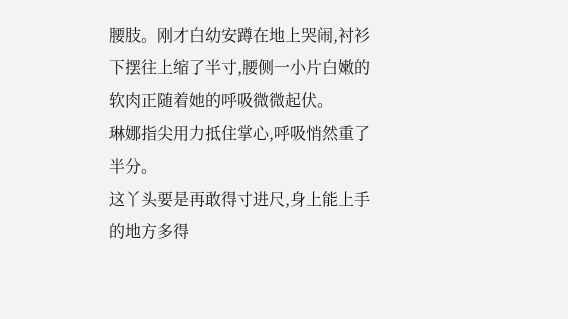腰肢。刚才白幼安蹲在地上哭闹,衬衫下摆往上缩了半寸,腰侧一小片白嫩的软肉正随着她的呼吸微微起伏。
琳娜指尖用力抵住掌心,呼吸悄然重了半分。
这丫头要是再敢得寸进尺,身上能上手的地方多得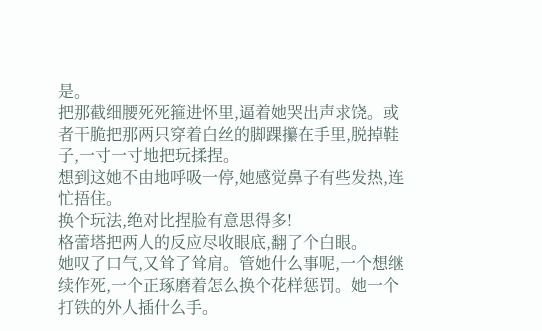是。
把那截细腰死死箍进怀里,逼着她哭出声求饶。或者干脆把那两只穿着白丝的脚踝攥在手里,脱掉鞋子,一寸一寸地把玩揉捏。
想到这她不由地呼吸一停,她感觉鼻子有些发热,连忙捂住。
换个玩法,绝对比捏脸有意思得多!
格蕾塔把两人的反应尽收眼底,翻了个白眼。
她叹了口气,又耸了耸肩。管她什么事呢,一个想继续作死,一个正琢磨着怎么换个花样惩罚。她一个打铁的外人插什么手。